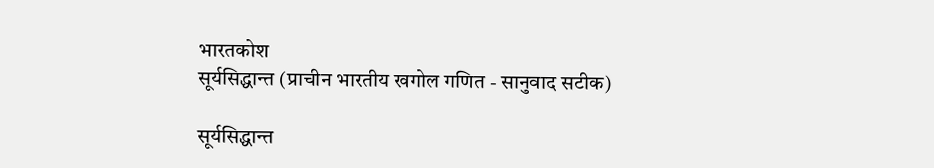भारतकोश
सूर्यसिद्धान्त (प्राचीन भारतीय खगोल गणित - सानुवाद सटीक)

सूर्यसिद्धान्त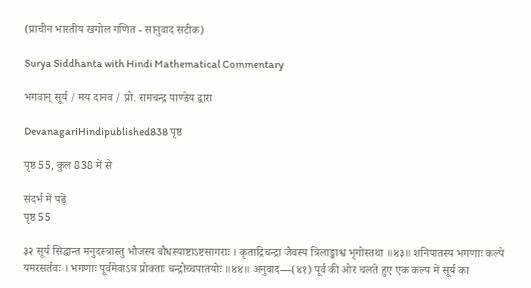(प्राचीन भारतीय खगोल गणित - सानुवाद सटीक)

Surya Siddhanta with Hindi Mathematical Commentary

भगवान् सूर्य / मय दानव / प्रो. रामचन्द्र पाण्डेय द्वारा

DevanagariHindipublished838 पृष्ठ

पृष्ठ 55, कुल 838 में से

संदर्भ में पढ़ें
पृष्ठ 55

३२ सूर्य सिद्धान्त मनुदस्त्रास्तु भौजस्य बौधस्याष्टाऽष्टसागराः । कृताद्रिचन्द्रा जैवस्य त्रिलाङ्काश्व भृगोस्तथा ॥४३॥ शनिपातस्य भगणाः कल्पे यमरसर्तवः । भगणाः पूर्वमेवाऽत्र प्रोक्ताः चन्द्रोच्चपातयोः ॥४४॥ अनुवाद—(४१) पूर्व की ओर चलते हुए एक कल्प में सूर्य का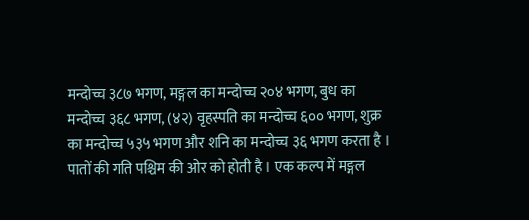मन्दोच्च ३८७ भगण, मङ्गल का मन्दोच्च २०४ भगण, बुध का मन्दोच्च ३६८ भगण, (४२) वृहस्पति का मन्दोच्च ६०० भगण, शुक्र का मन्दोच्च ५३५ भगण और शनि का मन्दोच्च ३६ भगण करता है । पातों की गति पश्चिम की ओर को होती है । एक कल्प में मङ्गल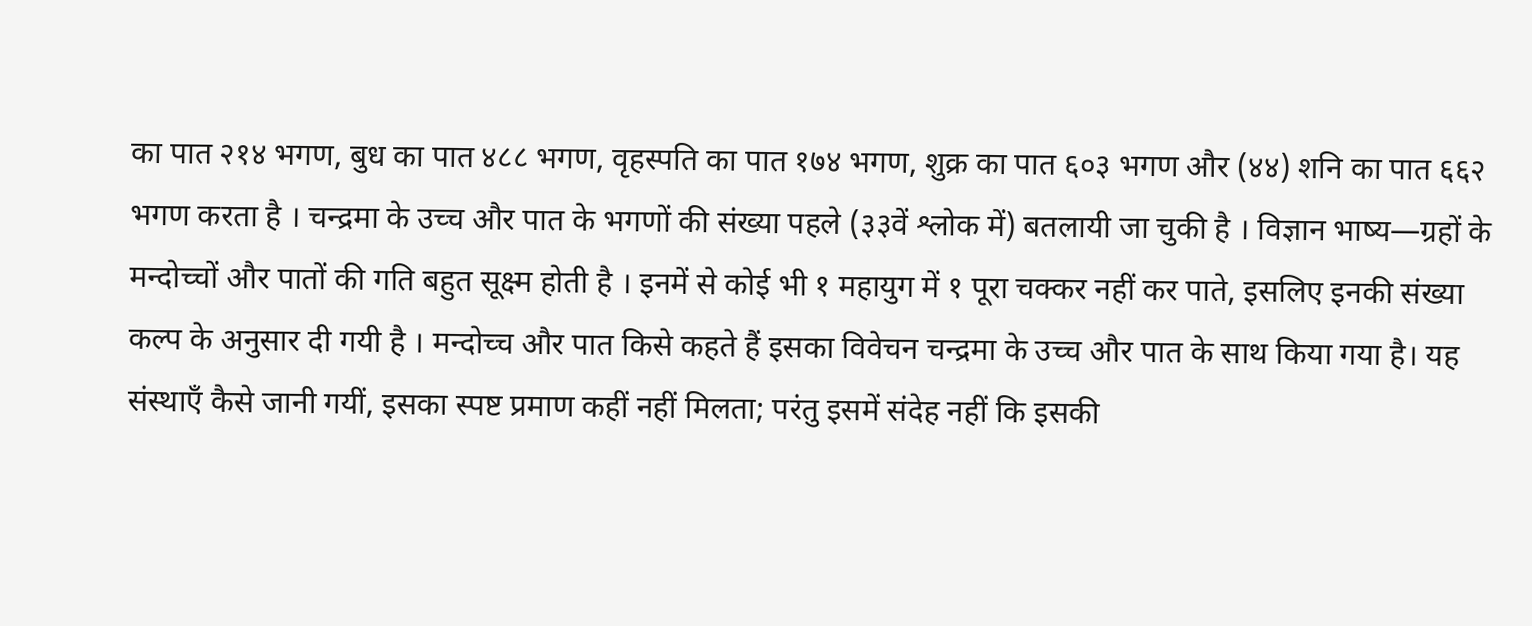का पात २१४ भगण, बुध का पात ४८८ भगण, वृहस्पति का पात १७४ भगण, शुक्र का पात ६०३ भगण और (४४) शनि का पात ६६२ भगण करता है । चन्द्रमा के उच्च और पात के भगणों की संख्या पहले (३३वें श्लोक में) बतलायी जा चुकी है । विज्ञान भाष्य—ग्रहों के मन्दोच्चों और पातों की गति बहुत सूक्ष्म होती है । इनमें से कोई भी १ महायुग में १ पूरा चक्कर नहीं कर पाते, इसलिए इनकी संख्या कल्प के अनुसार दी गयी है । मन्दोच्च और पात किसे कहते हैं इसका विवेचन चन्द्रमा के उच्च और पात के साथ किया गया है। यह संस्थाएँ कैसे जानी गयीं, इसका स्पष्ट प्रमाण कहीं नहीं मिलता; परंतु इसमें संदेह नहीं कि इसकी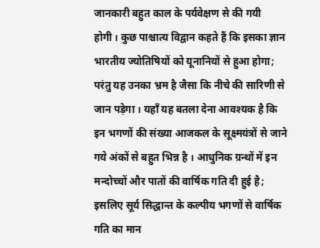जानकारी बहुत काल के पर्यवेक्षण से की गयी होगी। कुछ पाश्चात्य विद्वान कहते हैं कि इसका ज्ञान भारतीय ज्योतिषियों को यूनानियों से हुआ होगा; परंतु यह उनका भ्रम है जैसा कि नीचे की सारिणी से जान पड़ेगा । यहाँ यह बतला देना आवश्यक है कि इन भगणों की संख्या आजकल के सूक्ष्मयंत्रों से जाने गये अंकों से बहुत भिन्न है । आधुनिक ग्रन्थों में इन मन्दोच्चों और पातों की वार्षिक गति दी हुई है; इसलिए सूर्य सिद्धान्त के कल्पीय भगणों से वार्षिक गति का मान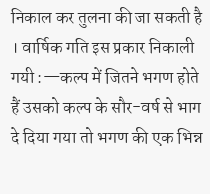निकाल कर तुलना की जा सकती है । वार्षिक गति इस प्रकार निकाली गयी :—कल्प में जितने भगण होते हैं उसको कल्प के सौर-वर्ष से भाग दे दिया गया तो भगण की एक भिन्न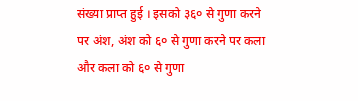संख्या प्राप्त हुई । इसको ३६० से गुणा करने पर अंश, अंश को ६० से गुणा करने पर कला और कला को ६० से गुणा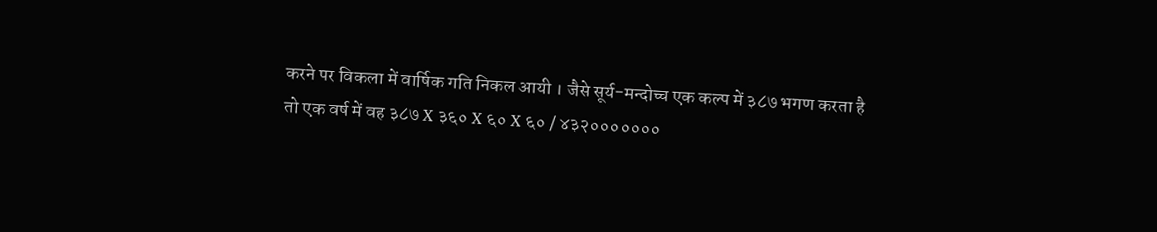करने पर विकला में वार्षिक गति निकल आयी । जैसे सूर्य-मन्दोच्च एक कल्प में ३८७ भगण करता है तो एक वर्ष में वह ३८७ X ३६० X ६० X ६० / ४३२०००००००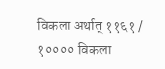विकला अर्थात् ११६१ / १०००० विकला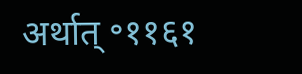अर्थात् ॰११६१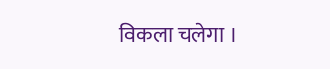विकला चलेगा ।